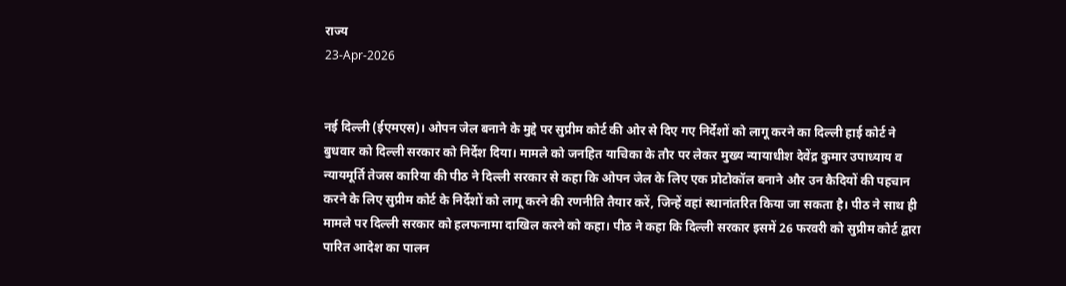राज्य
23-Apr-2026


नई दिल्ली (ईएमएस)। ओपन जेल बनाने के मुद्दे पर सुप्रीम कोर्ट की ओर से दिए गए निर्देशों को लागू करने का दिल्ली हाई कोर्ट ने बुधवार को दिल्ली सरकार को निर्देश दिया। मामले को जनहित याचिका के तौर पर लेकर मुख्य न्यायाधीश देवेंद्र कुमार उपाध्याय व न्यायमूर्ति तेजस कारिया की पीठ ने दिल्ली सरकार से कहा कि ओपन जेल के लिए एक प्रोटोकॉल बनाने और उन कैदियों की पहचान करने के लिए सुप्रीम कोर्ट के निर्देशों को लागू करने की रणनीति तैयार करें, जिन्हें वहां स्थानांतरित किया जा सकता है। पीठ ने साथ ही मामले पर दिल्ली सरकार को हलफनामा दाखिल करने को कहा। पीठ ने कहा कि दिल्ली सरकार इसमें 26 फरवरी को सुप्रीम कोर्ट द्वारा पारित आदेश का पालन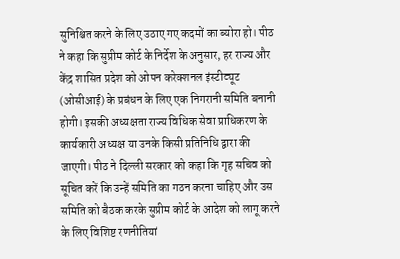सुनिश्चित करने के लिए उठाए गए कदमों का ब्योरा हो। पीठ ने कहा कि सुप्रीम कोर्ट के निर्देश के अनुसार, हर राज्य और केंद्र शासित प्रदेश को ओपन करेक्शनल इंस्टीट्यूट (ओसीआई) के प्रबंधन के लिए एक निगरानी समिति बनानी होगी। इसकी अध्यक्षता राज्य विधिक सेवा प्राधिकरण के कार्यकारी अध्यक्ष या उनके किसी प्रतिनिधि द्वारा की जाएगी। पीठ ने दिल्ली सरकार को कहा कि गृह सचिव को सूचित करें कि उन्हें समिति का गठन करना चाहिए और उस समिति को बैठक करके सुप्रीम कोर्ट के आदेश को लागू करने के लिए विशिष्ट रणनीतियां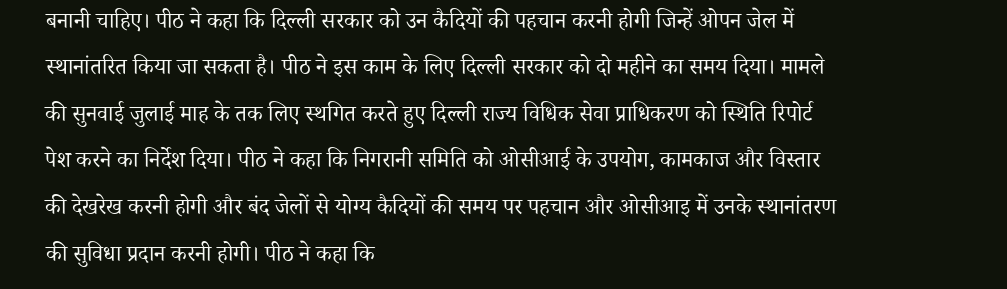बनानी चाहिए। पीठ ने कहा कि दिल्ली सरकार को उन कैदियों की पहचान करनी होगी जिन्हें ओपन जेल में स्थानांतरित किया जा सकता है। पीठ ने इस काम के लिए दिल्ली सरकार को दो महीने का समय दिया। मामले की सुनवाई जुलाई माह के तक लिए स्थगित करते हुए दिल्ली राज्य विधिक सेवा प्राधिकरण को स्थिति रिपोर्ट पेश करने का निर्देश दिया। पीठ ने कहा कि निगरानी समिति को ओसीआई के उपयोग, कामकाज और विस्तार की देखरेख करनी होगी और बंद जेलों से योग्य कैदियों की समय पर पहचान और ओसीआइ में उनके स्थानांतरण की सुविधा प्रदान करनी होगी। पीठ ने कहा कि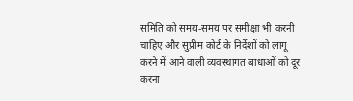समिति को समय-समय पर समीक्षा भी करनी चाहिए और सुप्रीम कोर्ट के निर्देशों को लागू करने में आने वाली व्यवस्थागत बाधाओं को दूर करना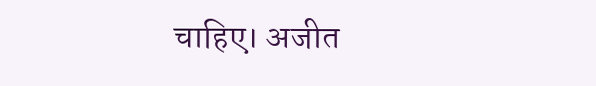चाहिए। अजीत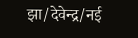झा/देवेन्द्र/नई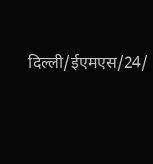दिल्ली/ईएमएस/24/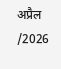अप्रैल /2026